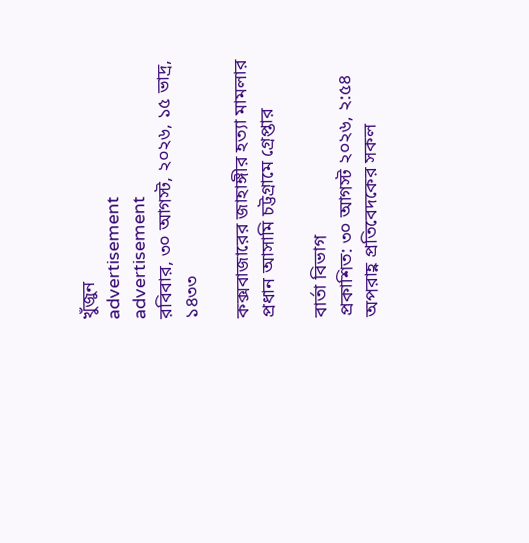খুঁজুন
advertisement
advertisement
রবিবার, ৩০ আগস্ট, ২০২৬, ১৫ ভাদ্র, ১৪৩৩

কক্সবাজারের জাহাঙ্গীর হত্যা মামলার প্রধান আসামি চট্টগ্রামে গ্রেপ্তার

বার্তা বিভাগ
প্রকাশিত: ৩০ আগস্ট ২০২৬, ২:৫৪ অপরাহ্ণ প্রতিবেদকের সকল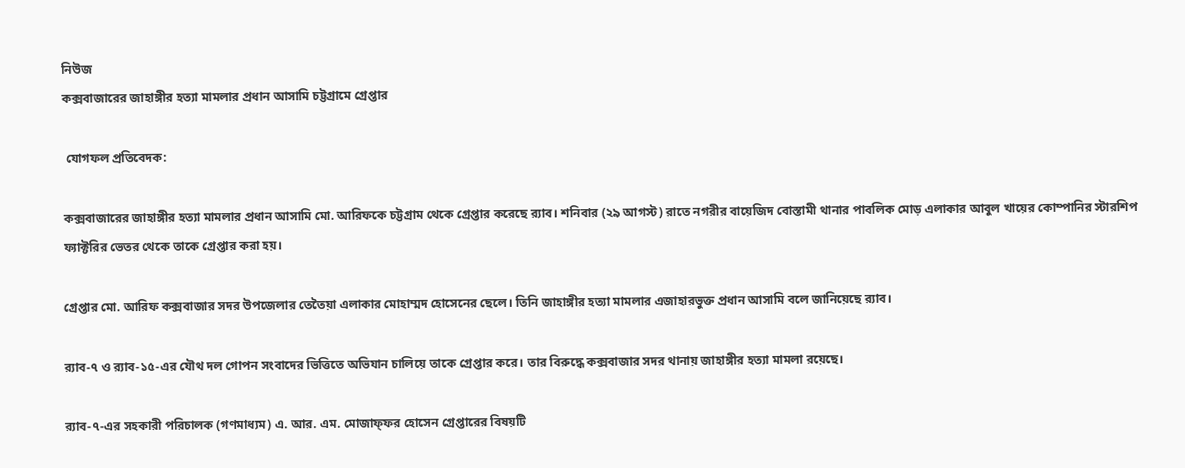নিউজ
কক্সবাজারের জাহাঙ্গীর হত্যা মামলার প্রধান আসামি চট্টগ্রামে গ্রেপ্তার

 যোগফল প্রতিবেদক:

কক্সবাজারের জাহাঙ্গীর হত্যা মামলার প্রধান আসামি মো. আরিফকে চট্টগ্রাম থেকে গ্রেপ্তার করেছে র‍্যাব। শনিবার (২৯ আগস্ট) রাতে নগরীর বায়েজিদ বোস্তামী থানার পাবলিক মোড় এলাকার আবুল খায়ের কোম্পানির স্টারশিপ ফ্যাক্টরির ভেতর থেকে তাকে গ্রেপ্তার করা হয়।

গ্রেপ্তার মো. আরিফ কক্সবাজার সদর উপজেলার তেতৈয়া এলাকার মোহাম্মদ হোসেনের ছেলে। তিনি জাহাঙ্গীর হত্যা মামলার এজাহারভুক্ত প্রধান আসামি বলে জানিয়েছে র‍্যাব।

র‍্যাব-৭ ও র‍্যাব-১৫-এর যৌথ দল গোপন সংবাদের ভিত্তিতে অভিযান চালিয়ে তাকে গ্রেপ্তার করে। তার বিরুদ্ধে কক্সবাজার সদর থানায় জাহাঙ্গীর হত্যা মামলা রয়েছে।

র‍্যাব-৭-এর সহকারী পরিচালক (গণমাধ্যম) এ. আর. এম. মোজাফ্ফর হোসেন গ্রেপ্তারের বিষয়টি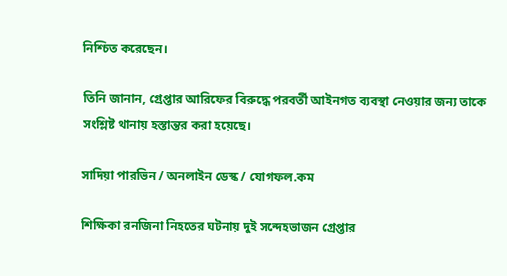নিশ্চিত করেছেন।

তিনি জানান, গ্রেপ্তার আরিফের বিরুদ্ধে পরবর্তী আইনগত ব্যবস্থা নেওয়ার জন্য তাকে সংশ্লিষ্ট থানায় হস্তান্তর করা হয়েছে।

সাদিয়া পারভিন / অনলাইন ডেস্ক / যোগফল.কম

শিক্ষিকা রনজিনা নিহতের ঘটনায় দুই সন্দেহভাজন গ্রেপ্তার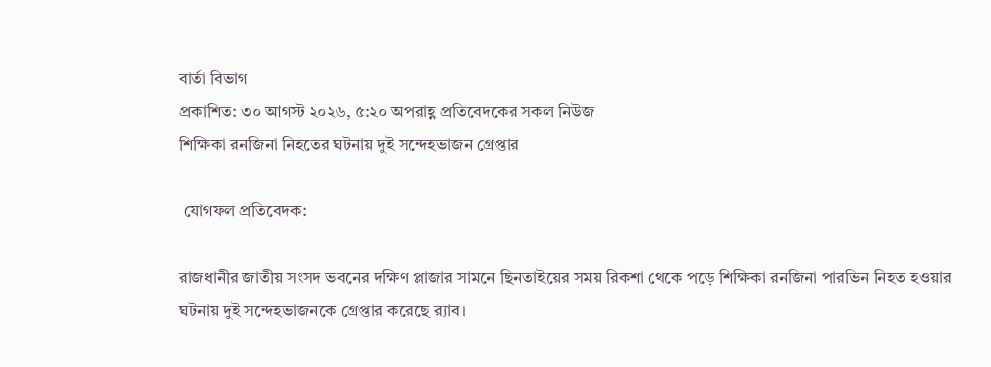বার্তা বিভাগ
প্রকাশিত: ৩০ আগস্ট ২০২৬, ৫:২০ অপরাহ্ণ প্রতিবেদকের সকল নিউজ
শিক্ষিকা রনজিনা নিহতের ঘটনায় দুই সন্দেহভাজন গ্রেপ্তার

 যোগফল প্রতিবেদক:

রাজধানীর জাতীয় সংসদ ভবনের দক্ষিণ প্লাজার সামনে ছিনতাইয়ের সময় রিকশা থেকে পড়ে শিক্ষিকা রনজিনা পারভিন নিহত হওয়ার ঘটনায় দুই সন্দেহভাজনকে গ্রেপ্তার করেছে র‍্যাব।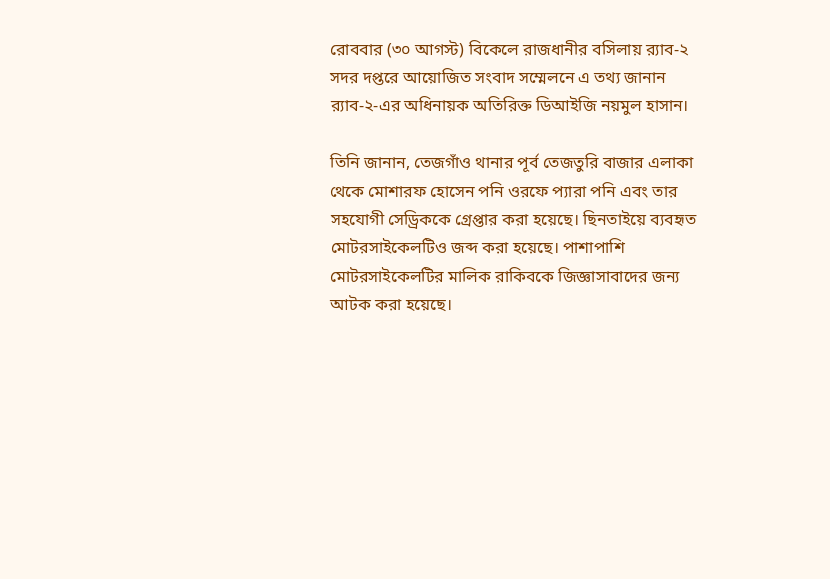রোববার (৩০ আগস্ট) বিকেলে রাজধানীর বসিলায় র‍্যাব-২ সদর দপ্তরে আয়োজিত সংবাদ সম্মেলনে এ তথ্য জানান র‍্যাব-২-এর অধিনায়ক অতিরিক্ত ডিআইজি নয়মুল হাসান।

তিনি জানান, তেজগাঁও থানার পূর্ব তেজতুরি বাজার এলাকা থেকে মোশারফ হোসেন পনি ওরফে প্যারা পনি এবং তার সহযোগী সেড্রিককে গ্রেপ্তার করা হয়েছে। ছিনতাইয়ে ব্যবহৃত মোটরসাইকেলটিও জব্দ করা হয়েছে। পাশাপাশি মোটরসাইকেলটির মালিক রাকিবকে জিজ্ঞাসাবাদের জন্য আটক করা হয়েছে।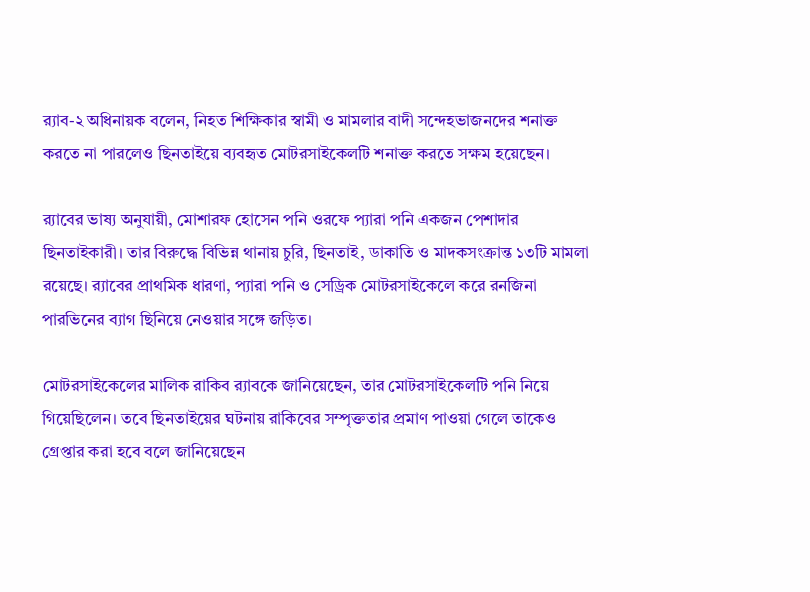র‍্যাব-২ অধিনায়ক বলেন, নিহত শিক্ষিকার স্বামী ও মামলার বাদী সন্দেহভাজনদের শনাক্ত করতে না পারলেও ছিনতাইয়ে ব্যবহৃত মোটরসাইকেলটি শনাক্ত করতে সক্ষম হয়েছেন।

র‍্যাবের ভাষ্য অনুযায়ী, মোশারফ হোসেন পনি ওরফে প্যারা পনি একজন পেশাদার ছিনতাইকারী। তার বিরুদ্ধে বিভিন্ন থানায় চুরি, ছিনতাই, ডাকাতি ও মাদকসংক্রান্ত ১৩টি মামলা রয়েছে। র‍্যাবের প্রাথমিক ধারণা, প্যারা পনি ও সেড্রিক মোটরসাইকেলে করে রনজিনা পারভিনের ব্যাগ ছিনিয়ে নেওয়ার সঙ্গে জড়িত।

মোটরসাইকেলের মালিক রাকিব র‍্যাবকে জানিয়েছেন, তার মোটরসাইকেলটি পনি নিয়ে গিয়েছিলেন। তবে ছিনতাইয়ের ঘটনায় রাকিবের সম্পৃক্ততার প্রমাণ পাওয়া গেলে তাকেও গ্রেপ্তার করা হবে বলে জানিয়েছেন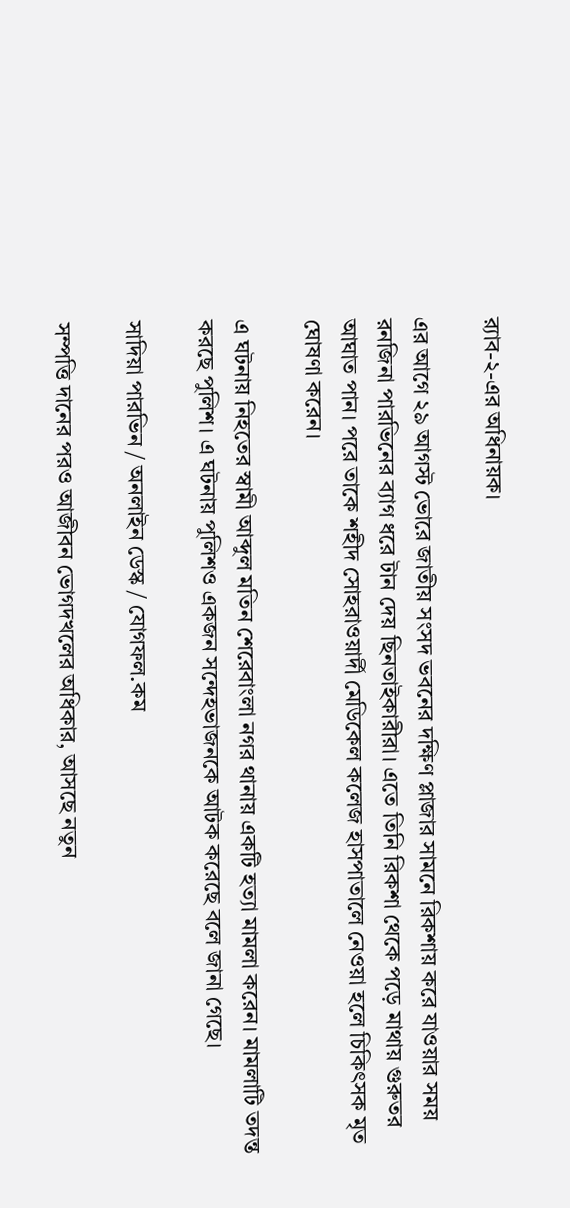র‍্যাব-২-এর অধিনায়ক।

এর আগে ২৯ আগস্ট ভোরে জাতীয় সংসদ ভবনের দক্ষিণ প্লাজার সামনে রিকশায় করে যাওয়ার সময় রনজিনা পারভিনের ব্যাগ ধরে টান দেয় ছিনতাইকারীরা। এতে তিনি রিকশা থেকে পড়ে মাথায় গুরুতর আঘাত পান। পরে তাকে শহীদ সোহরাওয়ার্দী মেডিকেল কলেজ হাসপাতালে নেওয়া হলে চিকিৎসক মৃত ঘোষণা করেন।

এ ঘটনায় নিহতের স্বামী আব্দুল মতিন শেরেবাংলা নগর থানায় একটি হত্যা মামলা করেন। মামলাটি তদন্ত করছে পুলিশ। এ ঘটনায় পুলিশও একজন সন্দেহভাজনকে আটক করেছে বলে জানা গেছে।

সাদিয়া পারভিন / অনলাইন ডেস্ক / যোগফল.কম

সম্পত্তি দানের পরও আজীবন ভোগদখলের অধিকার, আসছে নতুন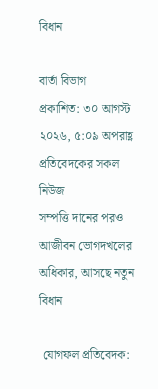বিধান

বার্তা বিভাগ
প্রকাশিত: ৩০ আগস্ট ২০২৬, ৫:০৯ অপরাহ্ণ প্রতিবেদকের সকল নিউজ
সম্পত্তি দানের পরও আজীবন ভোগদখলের অধিকার, আসছে নতুন বিধান

 যোগফল প্রতিবেদক: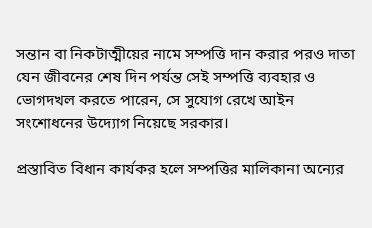সন্তান বা নিকটাত্মীয়ের নামে সম্পত্তি দান করার পরও দাতা যেন জীবনের শেষ দিন পর্যন্ত সেই সম্পত্তি ব্যবহার ও ভোগদখল করতে পারেন, সে সুযোগ রেখে আইন সংশোধনের উদ্যোগ নিয়েছে সরকার।

প্রস্তাবিত বিধান কার্যকর হলে সম্পত্তির মালিকানা অন্যের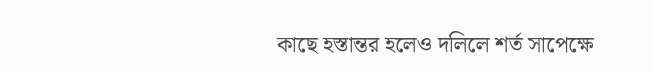কাছে হস্তান্তর হলেও দলিলে শর্ত সাপেক্ষে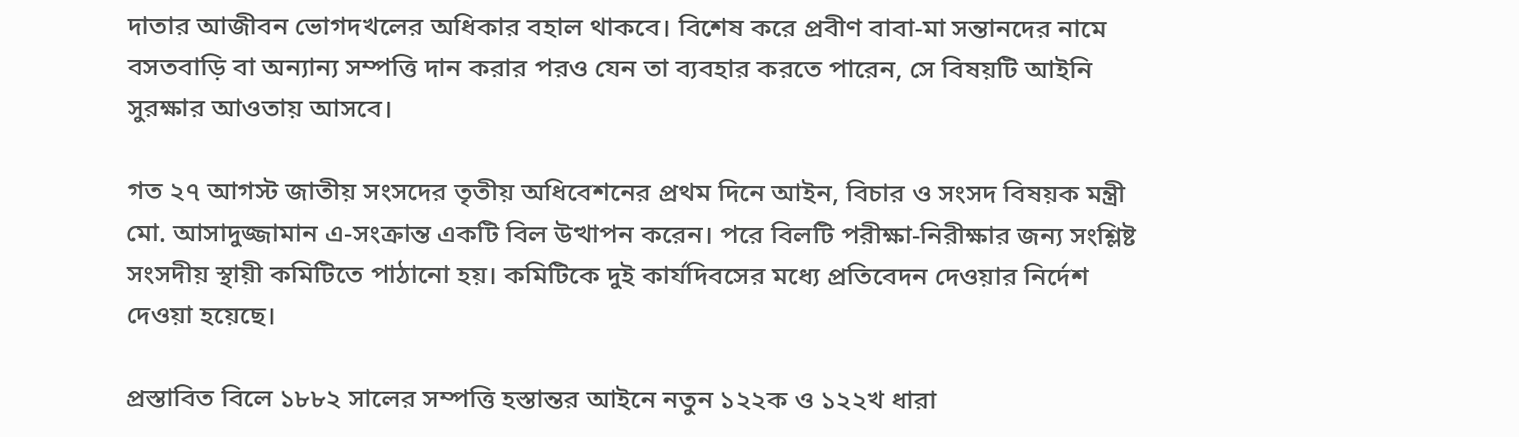দাতার আজীবন ভোগদখলের অধিকার বহাল থাকবে। বিশেষ করে প্রবীণ বাবা-মা সন্তানদের নামে বসতবাড়ি বা অন্যান্য সম্পত্তি দান করার পরও যেন তা ব্যবহার করতে পারেন, সে বিষয়টি আইনি সুরক্ষার আওতায় আসবে।

গত ২৭ আগস্ট জাতীয় সংসদের তৃতীয় অধিবেশনের প্রথম দিনে আইন, বিচার ও সংসদ বিষয়ক মন্ত্রী মো. আসাদুজ্জামান এ-সংক্রান্ত একটি বিল উত্থাপন করেন। পরে বিলটি পরীক্ষা-নিরীক্ষার জন্য সংশ্লিষ্ট সংসদীয় স্থায়ী কমিটিতে পাঠানো হয়। কমিটিকে দুই কার্যদিবসের মধ্যে প্রতিবেদন দেওয়ার নির্দেশ দেওয়া হয়েছে।

প্রস্তাবিত বিলে ১৮৮২ সালের সম্পত্তি হস্তান্তর আইনে নতুন ১২২ক ও ১২২খ ধারা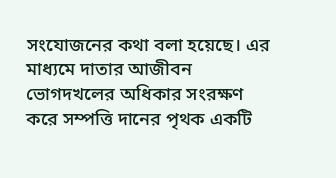সংযোজনের কথা বলা হয়েছে। এর মাধ্যমে দাতার আজীবন ভোগদখলের অধিকার সংরক্ষণ করে সম্পত্তি দানের পৃথক একটি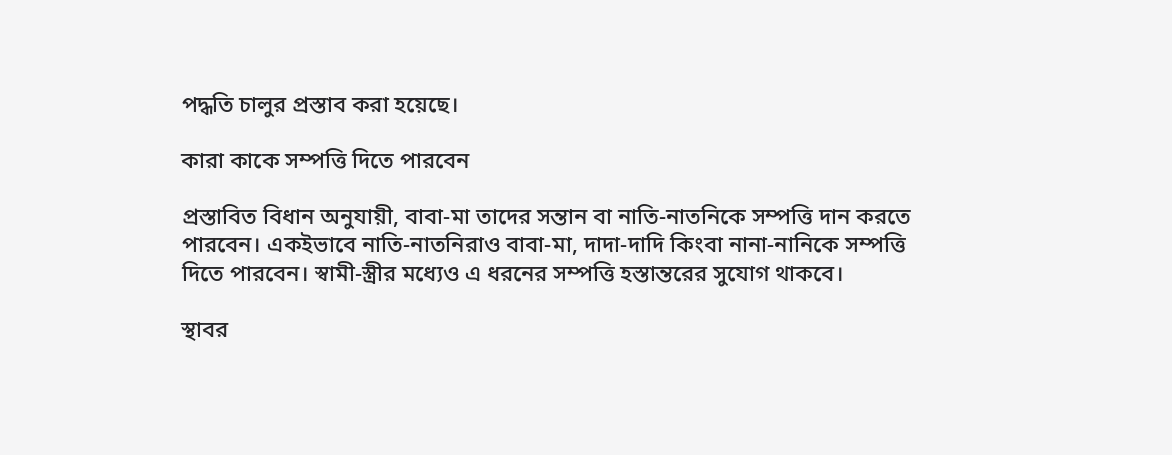পদ্ধতি চালুর প্রস্তাব করা হয়েছে।

কারা কাকে সম্পত্তি দিতে পারবেন

প্রস্তাবিত বিধান অনুযায়ী, বাবা-মা তাদের সন্তান বা নাতি-নাতনিকে সম্পত্তি দান করতে পারবেন। একইভাবে নাতি-নাতনিরাও বাবা-মা, দাদা-দাদি কিংবা নানা-নানিকে সম্পত্তি দিতে পারবেন। স্বামী-স্ত্রীর মধ্যেও এ ধরনের সম্পত্তি হস্তান্তরের সুযোগ থাকবে।

স্থাবর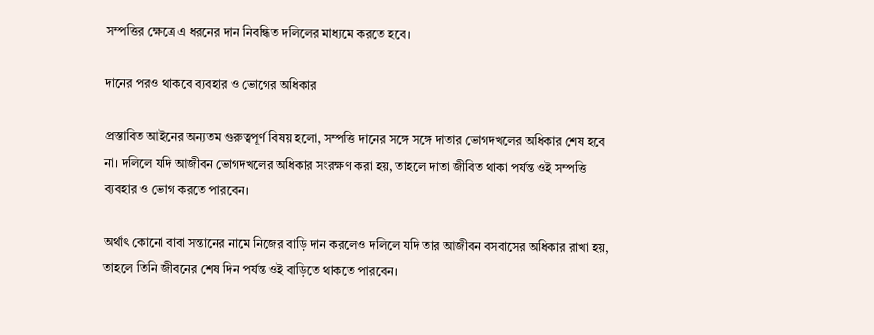সম্পত্তির ক্ষেত্রে এ ধরনের দান নিবন্ধিত দলিলের মাধ্যমে করতে হবে।

দানের পরও থাকবে ব্যবহার ও ভোগের অধিকার

প্রস্তাবিত আইনের অন্যতম গুরুত্বপূর্ণ বিষয় হলো, সম্পত্তি দানের সঙ্গে সঙ্গে দাতার ভোগদখলের অধিকার শেষ হবে না। দলিলে যদি আজীবন ভোগদখলের অধিকার সংরক্ষণ করা হয়, তাহলে দাতা জীবিত থাকা পর্যন্ত ওই সম্পত্তি ব্যবহার ও ভোগ করতে পারবেন।

অর্থাৎ কোনো বাবা সন্তানের নামে নিজের বাড়ি দান করলেও দলিলে যদি তার আজীবন বসবাসের অধিকার রাখা হয়, তাহলে তিনি জীবনের শেষ দিন পর্যন্ত ওই বাড়িতে থাকতে পারবেন।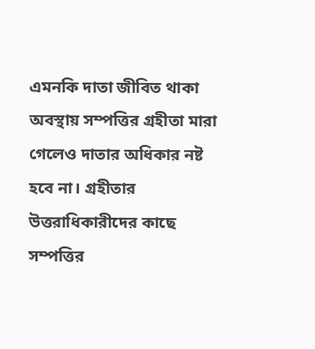এমনকি দাতা জীবিত থাকা অবস্থায় সম্পত্তির গ্রহীতা মারা গেলেও দাতার অধিকার নষ্ট হবে না। গ্রহীতার উত্তরাধিকারীদের কাছে সম্পত্তির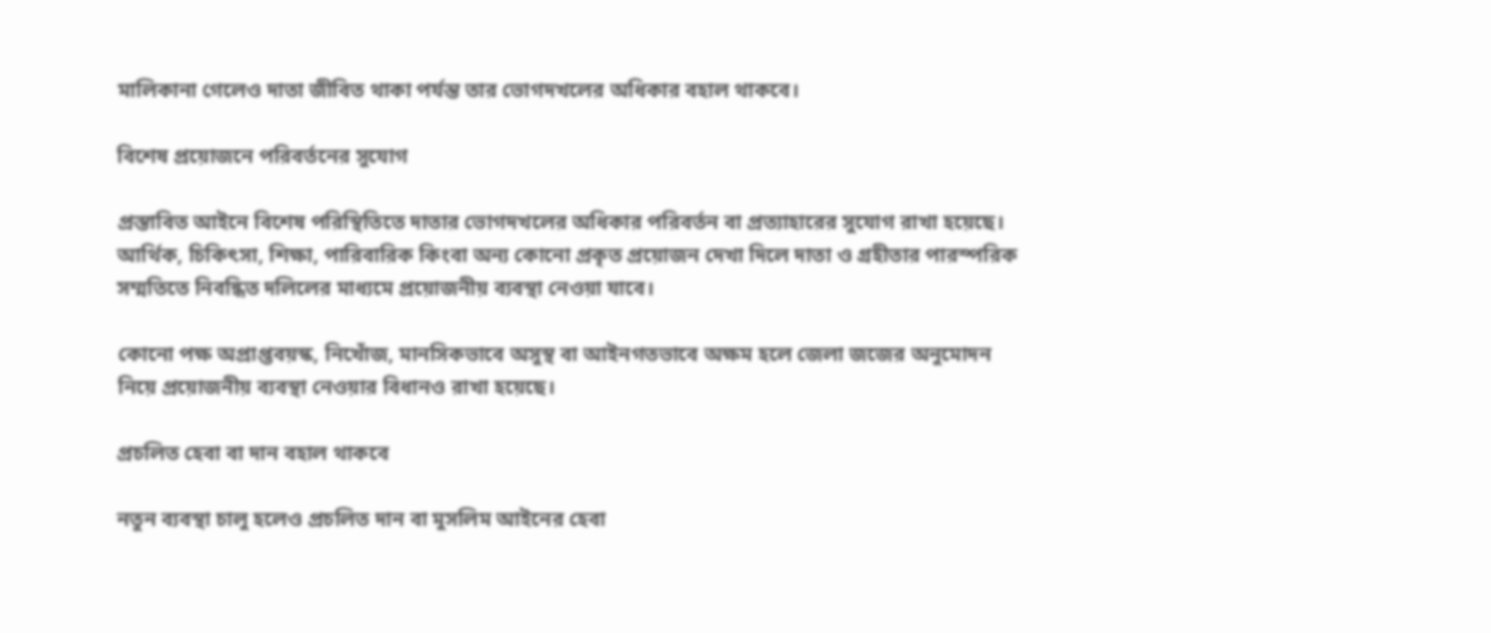মালিকানা গেলেও দাতা জীবিত থাকা পর্যন্ত তার ভোগদখলের অধিকার বহাল থাকবে।

বিশেষ প্রয়োজনে পরিবর্তনের সুযোগ

প্রস্তাবিত আইনে বিশেষ পরিস্থিতিতে দাতার ভোগদখলের অধিকার পরিবর্তন বা প্রত্যাহারের সুযোগ রাখা হয়েছে। আর্থিক, চিকিৎসা, শিক্ষা, পারিবারিক কিংবা অন্য কোনো প্রকৃত প্রয়োজন দেখা দিলে দাতা ও গ্রহীতার পারস্পরিক সম্মতিতে নিবন্ধিত দলিলের মাধ্যমে প্রয়োজনীয় ব্যবস্থা নেওয়া যাবে।

কোনো পক্ষ অপ্রাপ্তবয়স্ক, নিখোঁজ, মানসিকভাবে অসুস্থ বা আইনগতভাবে অক্ষম হলে জেলা জজের অনুমোদন নিয়ে প্রয়োজনীয় ব্যবস্থা নেওয়ার বিধানও রাখা হয়েছে।

প্রচলিত হেবা বা দান বহাল থাকবে

নতুন ব্যবস্থা চালু হলেও প্রচলিত দান বা মুসলিম আইনের হেবা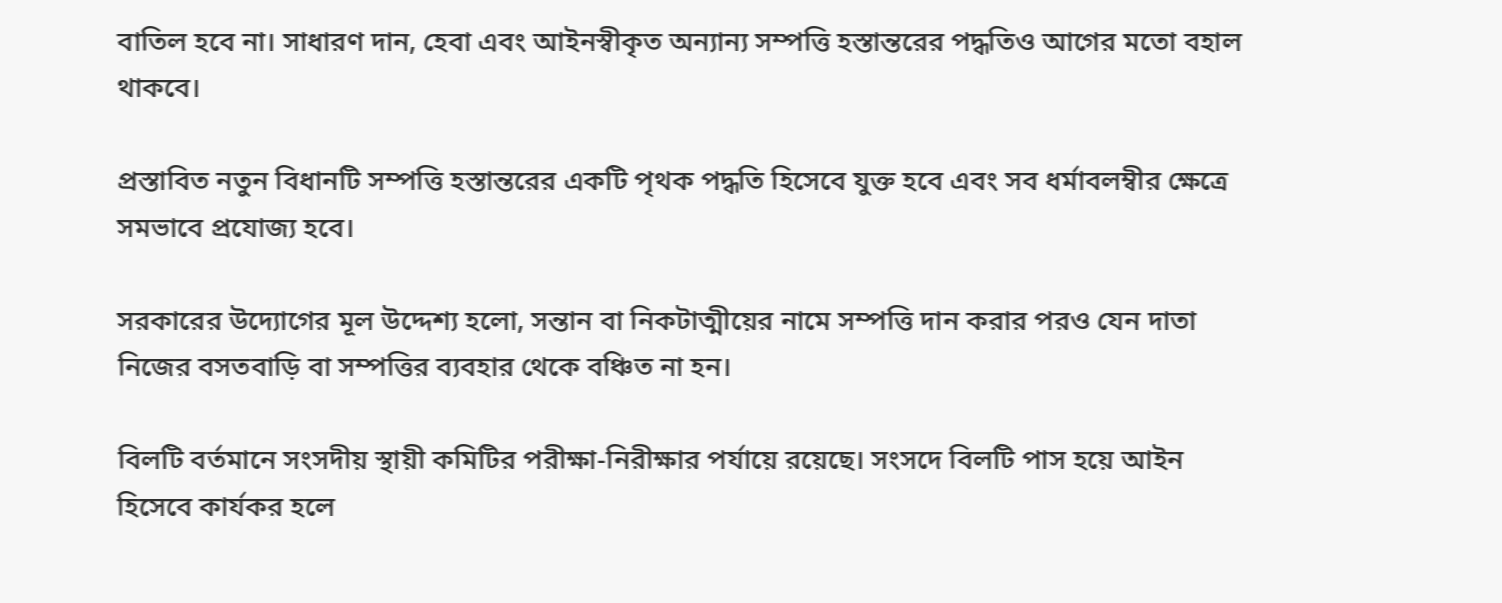বাতিল হবে না। সাধারণ দান, হেবা এবং আইনস্বীকৃত অন্যান্য সম্পত্তি হস্তান্তরের পদ্ধতিও আগের মতো বহাল থাকবে।

প্রস্তাবিত নতুন বিধানটি সম্পত্তি হস্তান্তরের একটি পৃথক পদ্ধতি হিসেবে যুক্ত হবে এবং সব ধর্মাবলম্বীর ক্ষেত্রে সমভাবে প্রযোজ্য হবে।

সরকারের উদ্যোগের মূল উদ্দেশ্য হলো, সন্তান বা নিকটাত্মীয়ের নামে সম্পত্তি দান করার পরও যেন দাতা নিজের বসতবাড়ি বা সম্পত্তির ব্যবহার থেকে বঞ্চিত না হন।

বিলটি বর্তমানে সংসদীয় স্থায়ী কমিটির পরীক্ষা-নিরীক্ষার পর্যায়ে রয়েছে। সংসদে বিলটি পাস হয়ে আইন হিসেবে কার্যকর হলে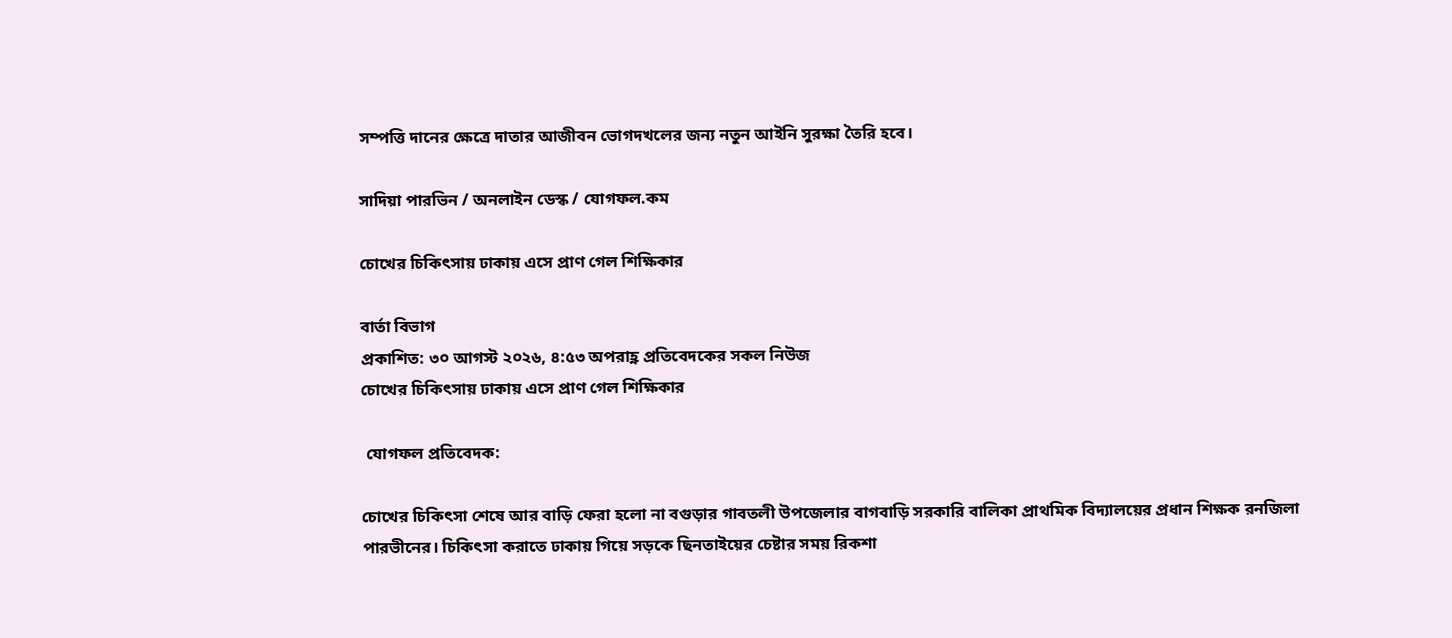সম্পত্তি দানের ক্ষেত্রে দাতার আজীবন ভোগদখলের জন্য নতুন আইনি সুরক্ষা তৈরি হবে।

সাদিয়া পারভিন / অনলাইন ডেস্ক / যোগফল.কম

চোখের চিকিৎসায় ঢাকায় এসে প্রাণ গেল শিক্ষিকার

বার্তা বিভাগ
প্রকাশিত: ৩০ আগস্ট ২০২৬, ৪:৫৩ অপরাহ্ণ প্রতিবেদকের সকল নিউজ
চোখের চিকিৎসায় ঢাকায় এসে প্রাণ গেল শিক্ষিকার

 যোগফল প্রতিবেদক:

চোখের চিকিৎসা শেষে আর বাড়ি ফেরা হলো না বগুড়ার গাবতলী উপজেলার বাগবাড়ি সরকারি বালিকা প্রাথমিক বিদ্যালয়ের প্রধান শিক্ষক রনজিলা পারভীনের। চিকিৎসা করাতে ঢাকায় গিয়ে সড়কে ছিনতাইয়ের চেষ্টার সময় রিকশা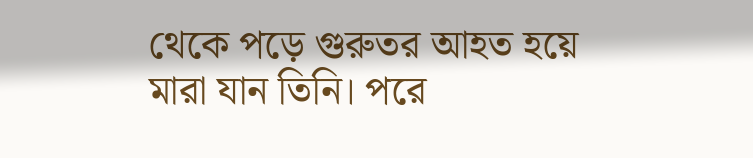থেকে পড়ে গুরুতর আহত হয়ে মারা যান তিনি। পরে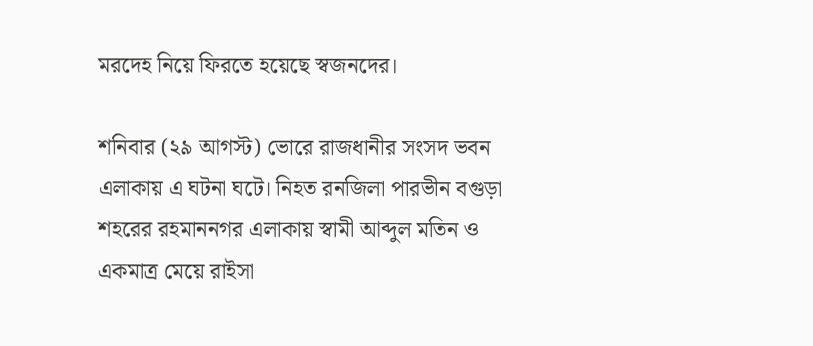মরদেহ নিয়ে ফিরতে হয়েছে স্বজনদের।

শনিবার (২৯ আগস্ট) ভোরে রাজধানীর সংসদ ভবন এলাকায় এ ঘটনা ঘটে। নিহত রনজিলা পারভীন বগুড়া শহরের রহমাননগর এলাকায় স্বামী আব্দুল মতিন ও একমাত্র মেয়ে রাইসা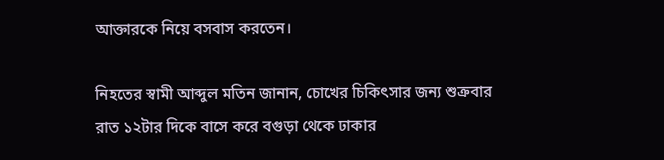আক্তারকে নিয়ে বসবাস করতেন।

নিহতের স্বামী আব্দুল মতিন জানান, চোখের চিকিৎসার জন্য শুক্রবার রাত ১২টার দিকে বাসে করে বগুড়া থেকে ঢাকার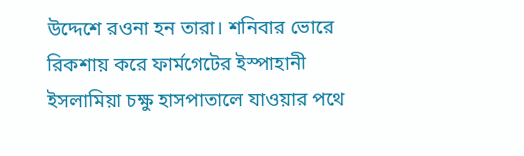উদ্দেশে রওনা হন তারা। শনিবার ভোরে রিকশায় করে ফার্মগেটের ইস্পাহানী ইসলামিয়া চক্ষু হাসপাতালে যাওয়ার পথে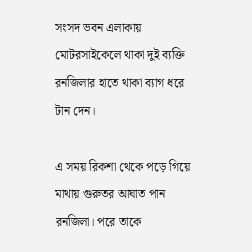সংসদ ভবন এলাকায় মোটরসাইকেলে থাকা দুই ব্যক্তি রনজিলার হাতে থাকা ব্যাগ ধরে টান দেন।

এ সময় রিকশা থেকে পড়ে গিয়ে মাথায় গুরুতর আঘাত পান রনজিলা। পরে তাকে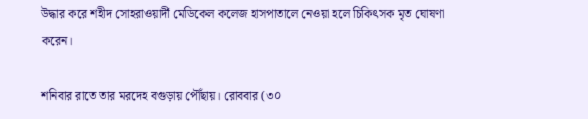উদ্ধার করে শহীদ সোহরাওয়ার্দী মেডিকেল কলেজ হাসপাতালে নেওয়া হলে চিকিৎসক মৃত ঘোষণা করেন।

শনিবার রাতে তার মরদেহ বগুড়ায় পৌঁছায়। রোববার (৩০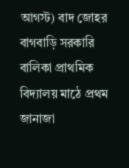আগস্ট) বাদ জোহর বাগবাড়ি সরকারি বালিকা প্রাথমিক বিদ্যালয় মাঠে প্রথম জানাজা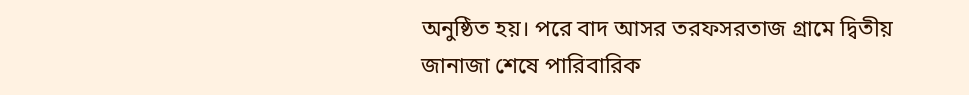অনুষ্ঠিত হয়। পরে বাদ আসর তরফসরতাজ গ্রামে দ্বিতীয় জানাজা শেষে পারিবারিক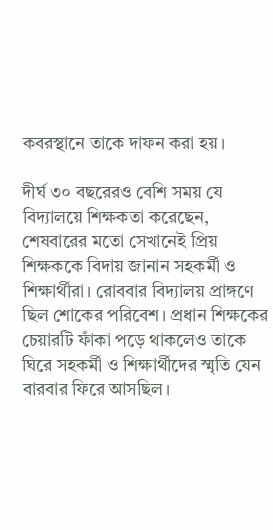কবরস্থানে তাকে দাফন করা হয়।

দীর্ঘ ৩০ বছরেরও বেশি সময় যে বিদ্যালয়ে শিক্ষকতা করেছেন, শেষবারের মতো সেখানেই প্রিয় শিক্ষককে বিদায় জানান সহকর্মী ও শিক্ষার্থীরা। রোববার বিদ্যালয় প্রাঙ্গণে ছিল শোকের পরিবেশ। প্রধান শিক্ষকের চেয়ারটি ফাঁকা পড়ে থাকলেও তাকে ঘিরে সহকর্মী ও শিক্ষার্থীদের স্মৃতি যেন বারবার ফিরে আসছিল।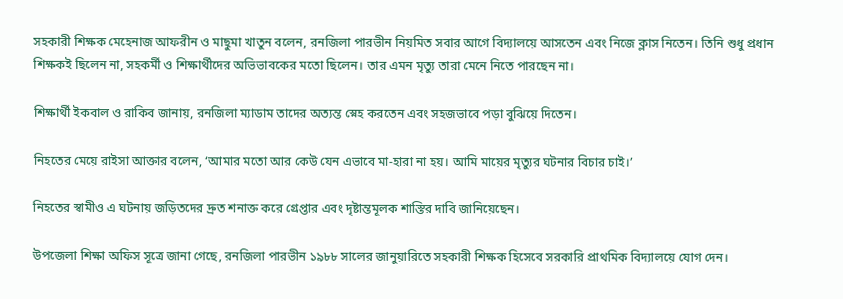সহকারী শিক্ষক মেহেনাজ আফরীন ও মাছুমা খাতুন বলেন, রনজিলা পারভীন নিয়মিত সবার আগে বিদ্যালয়ে আসতেন এবং নিজে ক্লাস নিতেন। তিনি শুধু প্রধান শিক্ষকই ছিলেন না, সহকর্মী ও শিক্ষার্থীদের অভিভাবকের মতো ছিলেন। তার এমন মৃত্যু তারা মেনে নিতে পারছেন না।

শিক্ষার্থী ইকবাল ও রাকিব জানায়, রনজিলা ম্যাডাম তাদের অত্যন্ত স্নেহ করতেন এবং সহজভাবে পড়া বুঝিয়ে দিতেন।

নিহতের মেয়ে রাইসা আক্তার বলেন, ‘আমার মতো আর কেউ যেন এভাবে মা-হারা না হয়। আমি মায়ের মৃত্যুর ঘটনার বিচার চাই।’

নিহতের স্বামীও এ ঘটনায় জড়িতদের দ্রুত শনাক্ত করে গ্রেপ্তার এবং দৃষ্টান্তমূলক শাস্তির দাবি জানিয়েছেন।

উপজেলা শিক্ষা অফিস সূত্রে জানা গেছে, রনজিলা পারভীন ১৯৮৮ সালের জানুয়ারিতে সহকারী শিক্ষক হিসেবে সরকারি প্রাথমিক বিদ্যালয়ে যোগ দেন।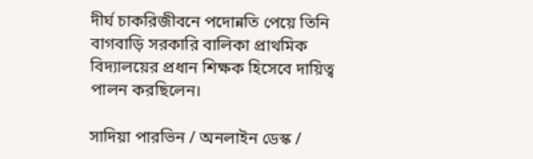দীর্ঘ চাকরিজীবনে পদোন্নতি পেয়ে তিনি বাগবাড়ি সরকারি বালিকা প্রাথমিক বিদ্যালয়ের প্রধান শিক্ষক হিসেবে দায়িত্ব পালন করছিলেন।

সাদিয়া পারভিন / অনলাইন ডেস্ক /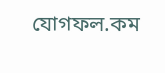যোগফল.কম